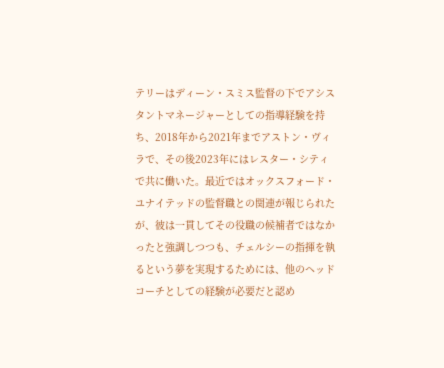テリーはディーン・スミス監督の下でアシスタントマネージャーとしての指導経験を持ち、2018年から2021年までアストン・ヴィラで、その後2023年にはレスター・シティで共に働いた。最近ではオックスフォード・ユナイテッドの監督職との関連が報じられたが、彼は一貫してその役職の候補者ではなかったと強調しつつも、チェルシーの指揮を執るという夢を実現するためには、他のヘッドコーチとしての経験が必要だと認め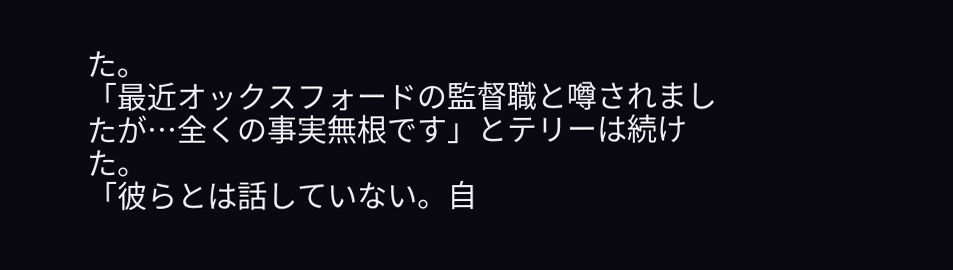た。
「最近オックスフォードの監督職と噂されましたが…全くの事実無根です」とテリーは続けた。
「彼らとは話していない。自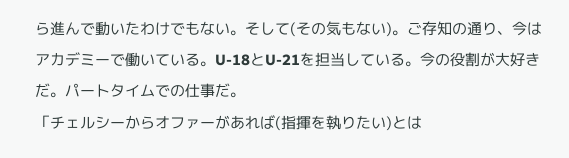ら進んで動いたわけでもない。そして(その気もない)。ご存知の通り、今はアカデミーで働いている。U-18とU-21を担当している。今の役割が大好きだ。パートタイムでの仕事だ。
「チェルシーからオファーがあれば(指揮を執りたい)とは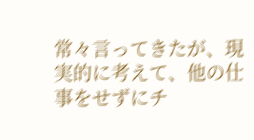常々言ってきたが、現実的に考えて、他の仕事をせずにチ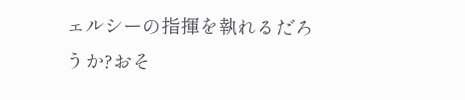ェルシーの指揮を執れるだろうか?おそ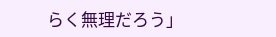らく無理だろう」